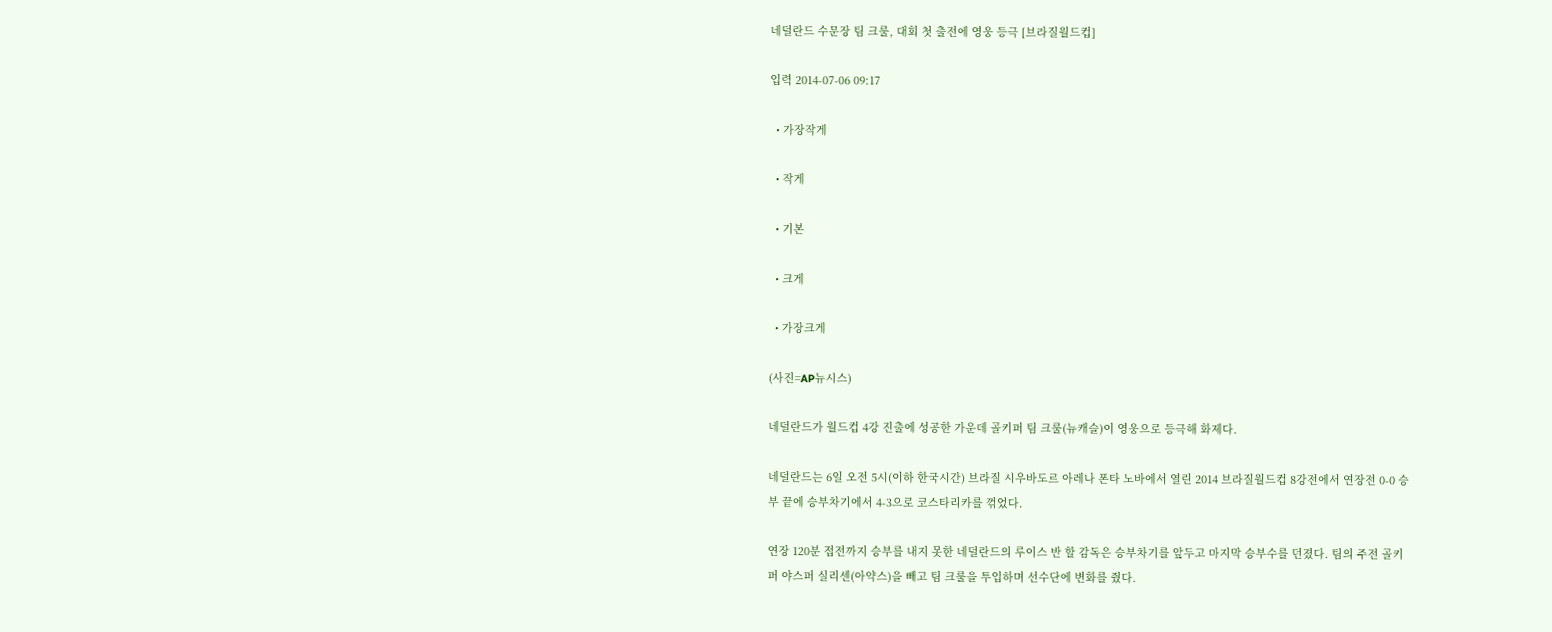네덜란드 수문장 팀 크룰, 대회 첫 출전에 영웅 등극 [브라질월드컵]

입력 2014-07-06 09:17

  • 가장작게

  • 작게

  • 기본

  • 크게

  • 가장크게

(사진=AP뉴시스)

네덜란드가 월드컵 4강 진출에 성공한 가운데 골키퍼 팀 크룰(뉴캐슬)이 영웅으로 등극해 화제다.

네덜란드는 6일 오전 5시(이하 한국시간) 브라질 시우바도르 아레나 폰타 노바에서 열린 2014 브라질월드컵 8강전에서 연장전 0-0 승부 끝에 승부차기에서 4-3으로 코스타리카를 꺾었다.

연장 120분 접전까지 승부를 내지 못한 네덜란드의 루이스 반 할 감독은 승부차기를 앞두고 마지막 승부수를 던졌다. 팀의 주전 골키퍼 야스퍼 실리센(아약스)을 빼고 팀 크룰을 투입하며 선수단에 변화를 줬다.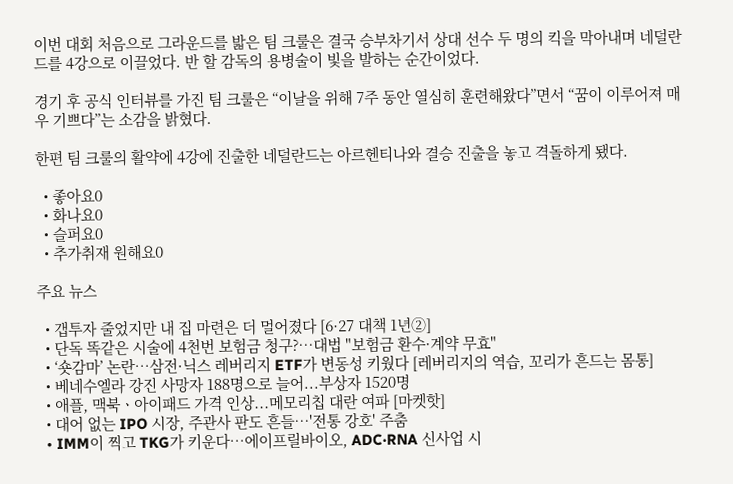이번 대회 처음으로 그라운드를 밟은 팀 크룰은 결국 승부차기서 상대 선수 두 명의 킥을 막아내며 네덜란드를 4강으로 이끌었다. 반 할 감독의 용병술이 빛을 발하는 순간이었다.

경기 후 공식 인터뷰를 가진 팀 크룰은 “이날을 위해 7주 동안 열심히 훈련해왔다”면서 “꿈이 이루어져 매우 기쁘다”는 소감을 밝혔다.

한편 팀 크룰의 활약에 4강에 진출한 네덜란드는 아르헨티나와 결승 진출을 놓고 격돌하게 됐다.

  • 좋아요0
  • 화나요0
  • 슬퍼요0
  • 추가취재 원해요0

주요 뉴스

  • 갭투자 줄었지만 내 집 마련은 더 멀어졌다 [6·27 대책 1년②]
  • 단독 똑같은 시술에 4천번 보험금 청구?…대법 "보험금 환수·계약 무효"
  • ‘숏감마’ 논란…삼전·닉스 레버리지 ETF가 변동성 키웠다 [레버리지의 역습, 꼬리가 흔드는 몸통]
  • 베네수엘라 강진 사망자 188명으로 늘어...부상자 1520명
  • 애플, 맥북ㆍ아이패드 가격 인상...메모리칩 대란 여파 [마켓핫]
  • 대어 없는 IPO 시장, 주관사 판도 흔들…'전통 강호' 주춤
  • IMM이 찍고 TKG가 키운다…에이프릴바이오, ADC·RNA 신사업 시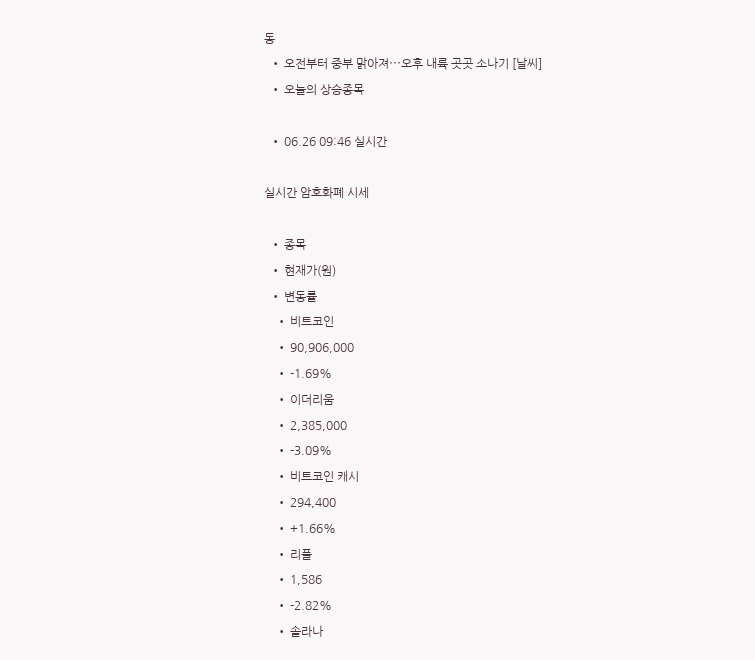동
  • 오전부터 중부 맑아져⋯오후 내륙 곳곳 소나기 [날씨]
  • 오늘의 상승종목

  • 06.26 09:46 실시간

실시간 암호화폐 시세

  • 종목
  • 현재가(원)
  • 변동률
    • 비트코인
    • 90,906,000
    • -1.69%
    • 이더리움
    • 2,385,000
    • -3.09%
    • 비트코인 캐시
    • 294,400
    • +1.66%
    • 리플
    • 1,586
    • -2.82%
    • 솔라나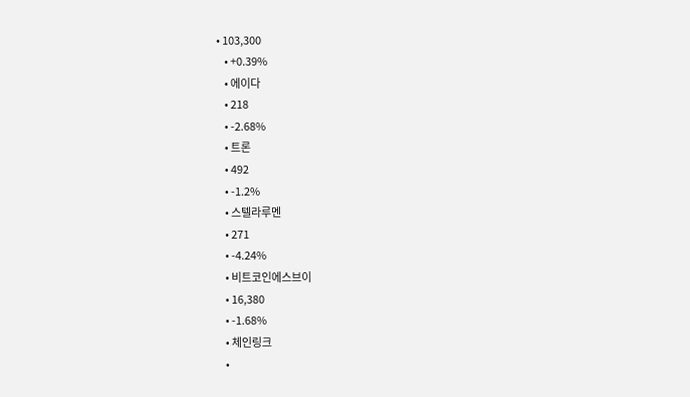• 103,300
    • +0.39%
    • 에이다
    • 218
    • -2.68%
    • 트론
    • 492
    • -1.2%
    • 스텔라루멘
    • 271
    • -4.24%
    • 비트코인에스브이
    • 16,380
    • -1.68%
    • 체인링크
    •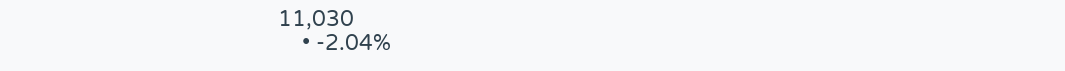11,030
    • -2.04%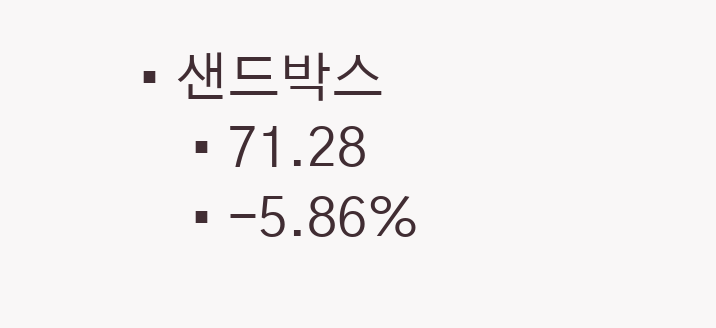• 샌드박스
    • 71.28
    • -5.86%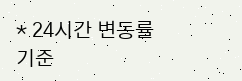* 24시간 변동률 기준